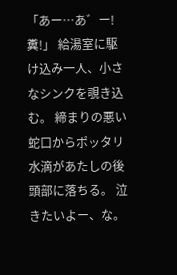「あー…あ゛ー!糞!」 給湯室に駆け込み一人、小さなシンクを覗き込む。 締まりの悪い蛇口からポッタリ水滴があたしの後頭部に落ちる。 泣きたいよー、な。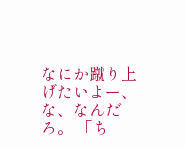なにか蹴り上げたいよー、な、なんだろ。 「ち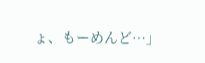ょ、もーめんど…」